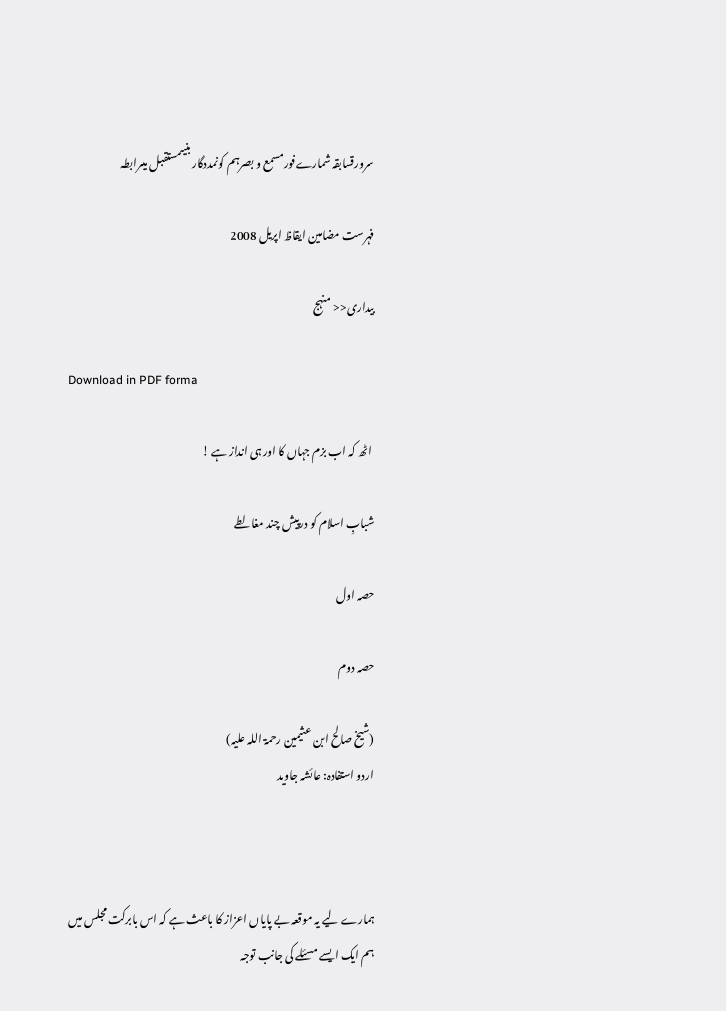سرورقسابقہ شمارےفورمسمع و بصرہم کونمددگار بنیںمستقبل میںرابطہ

فہرست مضامین ایقاظ اپریل 2008

بیداری<< منہج

Download in PDF forma

 اٹھ کہ اب بزم جہاں کا اور ہی انداز ہے !

شبابِ اسلام کو درپیش چند مغالطے

حصہ اول

حصہ دوم

(شیخ صالح ابن عثیمین رحمۃ اللہ علیہ)
اردو استفادہ: عائشہ جاوید



ہمارے لیے یہ موقعہ بے پایاں اعزاز کا باعث ہے کہ اس بابرکت مجلس میں ہم ایک ایسے مسئلے کی جانب توجہ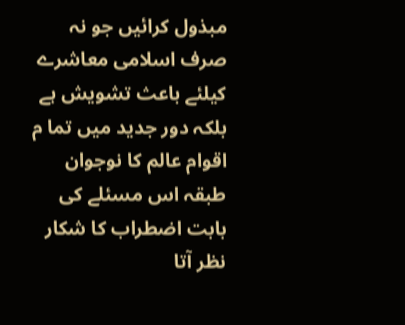مبذول کرائیں جو نہ صرف اسلامی معاشرے کیلئے باعث تشویش ہے بلکہ دور جدید میں تما م اقوام عالم کا نوجوان طبقہ اس مسئلے کی بابت اضطراب کا شکار نظر آتا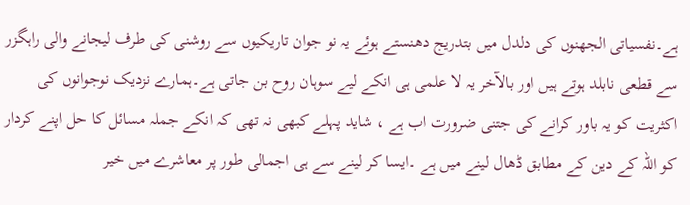ہے۔نفسیاتی الجھنوں کی دلدل میں بتدریج دھنستے ہوئے یہ نو جوان تاریکیوں سے روشنی کی طرف لیجانے والی راہگزر سے قطعی نابلد ہوتے ہیں اور بالآخر یہ لا علمی ہی انکے لیے سوہان روح بن جاتی ہے۔ہمارے نزدیک نوجوانوں کی اکثریت کو یہ باور کرانے کی جتنی ضرورت اب ہے ، شاید پہلے کبھی نہ تھی کہ انکے جملہ مسائل کا حل اپنے کردار کو اللہ کے دین کے مطابق ڈھال لینے میں ہے ۔ایسا کر لینے سے ہی اجمالی طور پر معاشرے میں خیر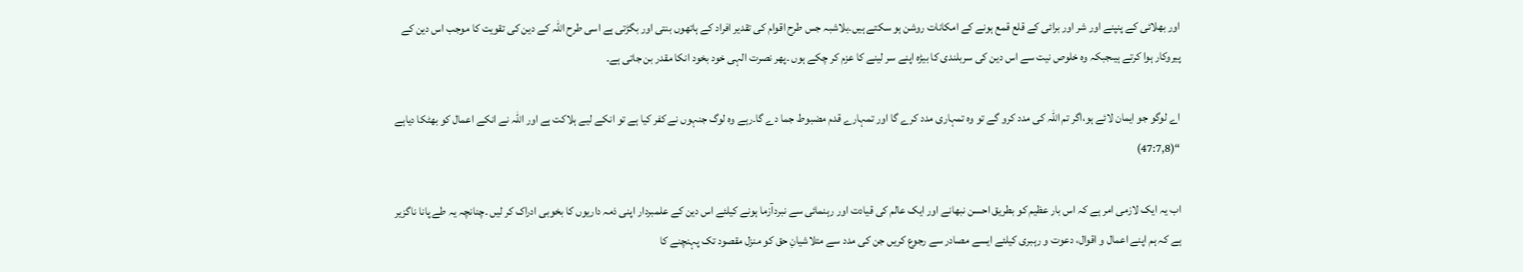اور بھلائی کے پنپنے اور شر اور برائی کے قلع قمع ہونے کے امکانات روشن ہو سکتے ہیں۔بلاشبہ جس طرح اقوام کی تقدیر افراد کے ہاتھوں بنتی اور بگڑتی ہے اسی طرح اللہ کے دین کی تقویت کا موجب اس دین کے پیروکار ہوا کرتے ہیںجبکہ وہ خلوص نیت سے اس دین کی سربلندی کا بیڑہ اپنے سر لینے کا عزم کر چکے ہوں ۔پھر نصرت الہی خود بخود انکا مقدر بن جاتی ہے۔

اے لوگو جو ایمان لائے ہو،اگر تم اللہ کی مدد کرو گے تو وہ تمہاری مدد کرے گا اور تمہارے قدم مضبوط جما دے گا۔رہے وہ لوگ جنہوں نے کفر کیا ہے تو انکے لیے ہلاکت ہے اور اللہ نے انکے اعمال کو بھٹکا دیاہے “(47:7,8)

اب یہ ایک لازمی امر ہے کہ اس بار عظیم کو بطریق احسن نبھانے اور ایک عالم کی قیادت اور رہنمائی سے نبردآزما ہونے کیلئے اس دین کے علمبردار اپنی ذمہ داریوں کا بخوبی ادراک کر لیں ۔چنانچہ یہ طے پانا ناگزیر ہے کہ ہم اپنے اعمال و اقوال، دعوت و رہبری کیلئے ایسے مصادر سے رجوع کریں جن کی مدد سے متلاشیانِ حق کو منزل مقصود تک پہنچنے کا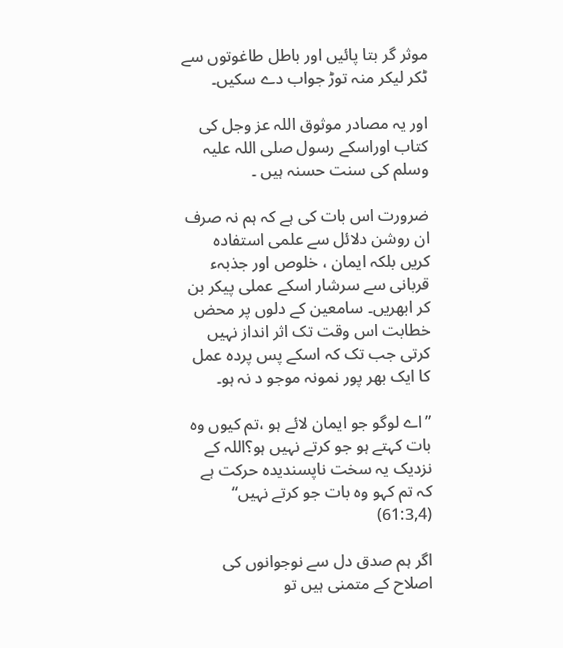موثر گر بتا پائیں اور باطل طاغوتوں سے ٹکر لیکر منہ توڑ جواب دے سکیں۔

اور یہ مصادر موثوق اللہ عز وجل کی کتاب اوراسکے رسول صلی اللہ علیہ وسلم کی سنت حسنہ ہیں ۔

ضرورت اس بات کی ہے کہ ہم نہ صرف ان روشن دلائل سے علمی استفادہ کریں بلکہ ایمان ، خلوص اور جذبہء قربانی سے سرشار اسکے عملی پیکر بن کر ابھریں۔ سامعین کے دلوں پر محض خطابت اس وقت تک اثر انداز نہیں کرتی جب تک کہ اسکے پس پردہ عمل کا ایک بھر پور نمونہ موجو د نہ ہو۔

”اے لوگو جو ایمان لائے ہو ،تم کیوں وہ بات کہتے ہو جو کرتے نہیں ہو؟اللہ کے نزدیک یہ سخت ناپسندیدہ حرکت ہے کہ تم کہو وہ بات جو کرتے نہیں“ (61:3,4)

اگر ہم صدق دل سے نوجوانوں کی اصلاح کے متمنی ہیں تو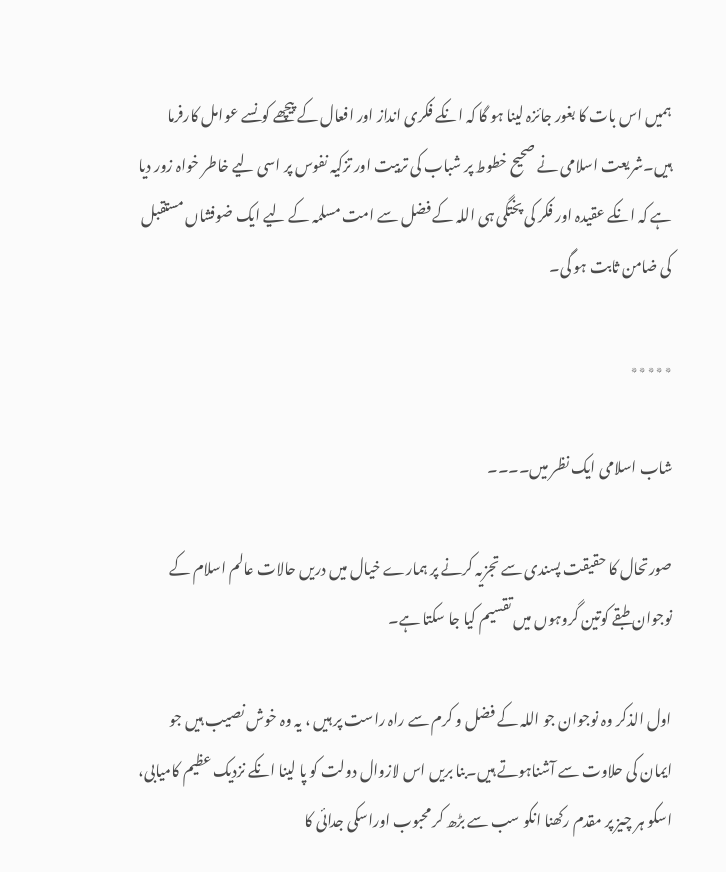ہمیں اس بات کا بغور جائزہ لینا ہو گا کہ انکے فکری انداز اور افعال کے پیچھے کونسے عوامل کارفرما ہیں۔شریعت اسلامی نے صحیح خطوط پر شباب کی تربیت اور تزکیہ نفوس پر اسی لیے خاطر خواہ زور دیا ہے کہ انکے عقیدہ اور فکر کی پختگی ہی اللہ کے فضل سے امت مسلمہ کے لیے ایک ضوفشاں مستقبل کی ضامن ثابت ہو گی۔

٭٭٭٭٭

شاب اسلامی ایک نظر میں۔۔۔۔

صورتحال کا حقیقت پسندی سے تجزیہ کرنے پر ہمارے خیال میں دریں حالات عالم اسلام کے نوجوان طبقے کوتین گروہوں میں تقسیم کیا جا سکتا ہے۔

اول الذکر وہ نوجوان جو اللہ کے فضل و کرم سے راہ راست پر ہیں ، یہ وہ خوش نصیب ہیں جو ایمان کی حلاوت سے آشناہوتے ہیں۔بنا بریں اس لازوال دولت کو پا لینا انکے نزدیک عظیم کامیابی، اسکو ہر چیز پر مقدم رکھنا انکو سب سے بڑھ کر محبوب اوراسکی جدائی کا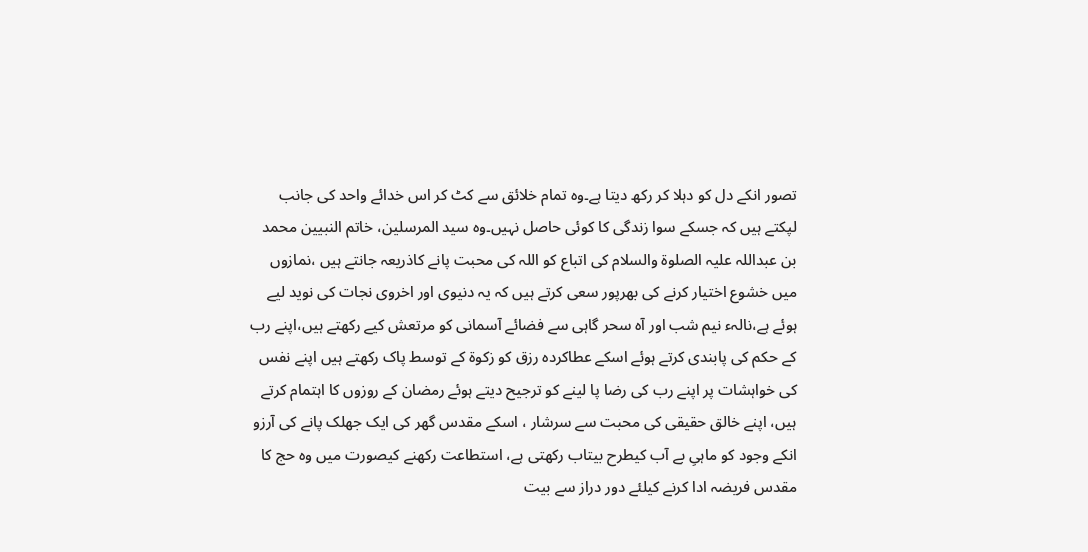تصور انکے دل کو دہلا کر رکھ دیتا ہے۔وہ تمام خلائق سے کٹ کر اس خدائے واحد کی جانب لپکتے ہیں کہ جسکے سوا زندگی کا کوئی حاصل نہیں۔وہ سید المرسلین، خاتم النبیین محمد بن عبداللہ علیہ الصلوۃ والسلام کی اتباع کو اللہ کی محبت پانے کاذریعہ جانتے ہیں ،نمازوں میں خشوع اختیار کرنے کی بھرپور سعی کرتے ہیں کہ یہ دنیوی اور اخروی نجات کی نوید لیے ہوئے ہے،نالہء نیم شب اور آہ سحر گاہی سے فضائے آسمانی کو مرتعش کیے رکھتے ہیں،اپنے رب کے حکم کی پابندی کرتے ہوئے اسکے عطاکردہ رزق کو زکوۃ کے توسط پاک رکھتے ہیں اپنے نفس کی خواہشات پر اپنے رب کی رضا پا لینے کو ترجیح دیتے ہوئے رمضان کے روزوں کا اہتمام کرتے ہیں، اپنے خالق حقیقی کی محبت سے سرشار ، اسکے مقدس گھر کی ایک جھلک پانے کی آرزو انکے وجود کو ماہیِ بے آب کیطرح بیتاب رکھتی ہے، استطاعت رکھنے کیصورت میں وہ حج کا مقدس فریضہ ادا کرنے کیلئے دور دراز سے بیت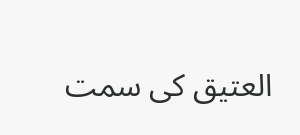العتیق کی سمت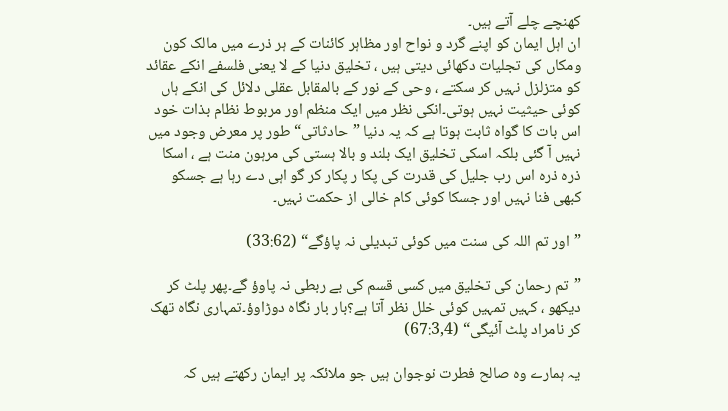کھنچے چلے آتے ہیں۔
ان اہل ایمان کو اپنے گرد و نواح اور مظاہر کائنات کے ہر ذرے میں مالک کون ومکاں کی تجلیات دکھائی دیتی ہیں ، تخلیق دنیا کے لا یعنی فلسفے انکے عقائد کو متزلزل نہیں کر سکتے ، وحی کے نور کے بالمقابل عقلی دلائل کی انکے ہاں کوئی حیثیت نہیں ہوتی۔انکی نظر میں ایک منظم اور مربوط نظام بذات خود اس بات کا گواہ ثابت ہوتا ہے کہ یہ دنیا ”حادثاتی“ طور پر معرض وجود میں نہیں آ گئی بلکہ اسکی تخلیق ایک بلند و بالا ہستی کی مرہون منت ہے ، اسکا ذرہ ذرہ اس رب جلیل کی قدرت کی پکا ر پکار کر گو اہی دے رہا ہے جسکو کبھی فنا نہیں اور جسکا کوئی کام خالی از حکمت نہیں۔

”اور تم اللہ کی سنت میں کوئی تبدیلی نہ پاؤگے“ (33:62)

”تم رحمان کی تخلیق میں کسی قسم کی بے ربطی نہ پاوؤ گے۔پھر پلٹ کر دیکھو ، کہیں تمہیں کوئی خلل نظر آتا ہے؟بار بار نگاہ دوڑاوؤ۔تمہاری نگاہ تھک کر نامراد پلٹ آئیگی“ (67:3,4)

یہ ہمارے وہ صالح فطرت نوجوان ہیں جو ملائکہ پر ایمان رکھتے ہیں کہ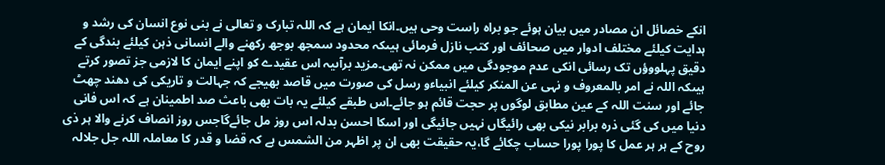انکے خصائل ان مصادر میں بیان ہوئے جو براہ راست وحی ہیں۔انکا ایمان ہے کہ اللہ تبارک و تعالی نے بنی نوع انسان کی رشد و ہدایت کیلئے مختلف ادوار میں صحائف اور کتب نازل فرمائی ہیںکہ محدود سمجھ بوجھ رکھنے والے انسانی ذہن کیلئے بندگی کے دقیق پہلووؤں تک رسائی انکی عدم موجودگی میں ممکن نہ تھی۔مزید برآںیہ اس عقیدے کو اپنے ایمان کا لازمی جز تصور کرتے ہیںکہ اللہ نے امر بالمعروف و نہی عن المنکر کیلئے انبیاءو رسل کی صورت میں قاصد بھیجے کہ جہالت و تاریکی کی دھند چھٹ جائے اور سنت اللہ کے عین مطابق لوگوں پر حجت قائم ہو جائے۔اس طبقے کیلئے یہ بات بھی باعث صد اطمینان ہے کہ اس فانی دنیا میں کی گئی ذرہ برابر نیکی بھی رائیگاں نہیں جائیگی اور اسکا احسن بدلہ اس روز مل جائےگاجس روز انصاف کرنے والا ہر ذی روح کے ہر ہر عمل کا پورا پورا حساب چکائے گا،یہ حقیقت بھی ان پر اظہر من الشمس ہے کہ قضا و قدر کا معاملہ اللہ جل جلالہ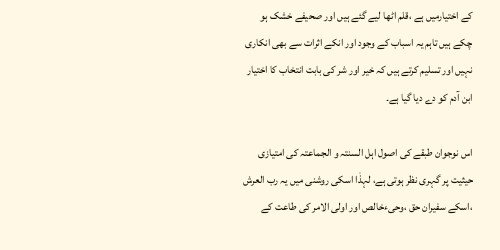کے اختیارمیں ہے ،قلم اٹھا لیے گئے ہیں اور صحیفے خشک ہو چکے ہیں تاہم یہ اسباب کے وجود اور انکے اثرات سے بھی انکاری نہیں اور تسلیم کرتے ہیں کہ خیر اور شر کی بابت انتخاب کا اختیار ابن آدم کو دے دیا گیا ہے۔

اس نوجوان طبقے کی اصول اہل السنتہ و الجماعتہ کی امتیازی حیثیت پر گہری نظر ہوتی ہے، لہذٰا اسکی روشنی میں یہ رب العرش ،اسکے سفیران حق ،وحیءخالص اور اولی الامر کی طاعت کے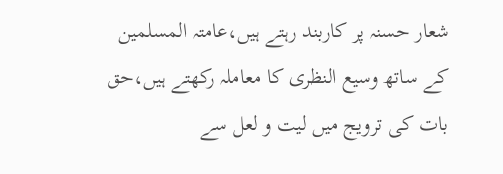شعار حسنہ پر کاربند رہتے ہیں،عامتہ المسلمین کے ساتھ وسیع النظری کا معاملہ رکھتے ہیں،حق بات کی ترویج میں لیت و لعل سے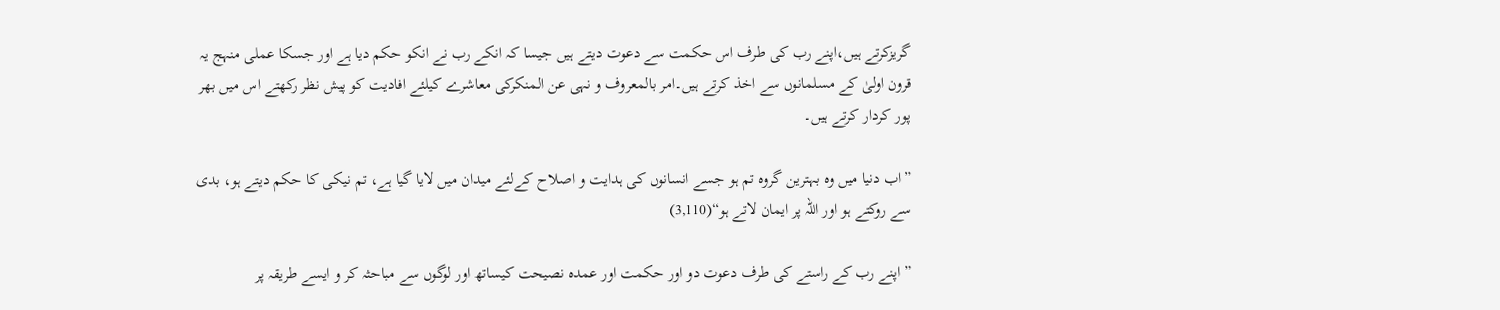گریزکرتے ہیں،اپنے رب کی طرف اس حکمت سے دعوت دیتے ہیں جیسا کہ انکے رب نے انکو حکم دیا ہے اور جسکا عملی منہج یہ قرون اولیٰ کے مسلمانوں سے اخذ کرتے ہیں۔امر بالمعروف و نہی عن المنکرکی معاشرے کیلئے افادیت کو پیش نظر رکھتے اس میں بھر پور کردار کرتے ہیں۔

”اب دنیا میں وہ بہترین گروہ تم ہو جسے انسانوں کی ہدایت و اصلاح کےلئے میدان میں لایا گیا ہے، تم نیکی کا حکم دیتے ہو، بدی سے روکتے ہو اور اللہ پر ایمان لاتے ہو“(3,110)

”اپنے رب کے راستے کی طرف دعوت دو اور حکمت اور عمدہ نصیحت کیساتھ اور لوگوں سے مباحثہ کر و ایسے طریقہ پر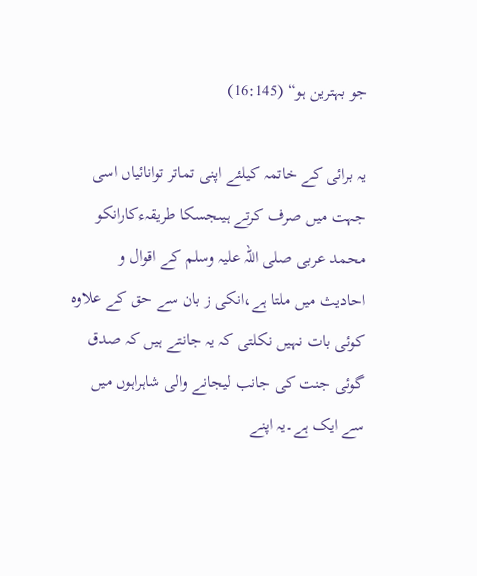جو بہترین ہو“ (16:145)

یہ برائی کے خاتمہ کیلئے اپنی تماتر توانائیاں اسی جہت میں صرف کرتے ہیںجسکا طریقہءکارانکو محمد عربی صلی اللہ علیہ وسلم کے اقوال و احادیث میں ملتا ہے،انکی ز بان سے حق کے علاوہ کوئی بات نہیں نکلتی کہ یہ جانتے ہیں کہ صدق گوئی جنت کی جانب لیجانے والی شاہراہوں میں سے ایک ہے۔یہ اپنے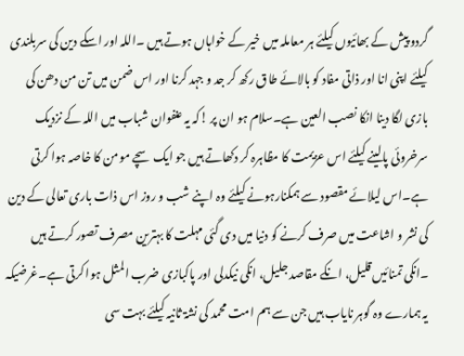گردو پیش کے بھائیوں کیلئے ہر معاملہ میں خیر کے خواہاں ہوتے ہیں ۔اللہ اور اسکے دین کی سربلندی کیلئے اپنی انا اور ذاتی مفاد کو بالائے طاق رکھ کر جد و جہد کرنا اور اس ضمن میں تن من دھن کی بازی لگا دینا انکا نصب العین ہے۔سلام ہو ان پر !کہ یہ عنفوان شباب میں اللہ کے نزدیک سرخروئی پالینے کیلئے اس عزیمت کا مظاہرہ کر دکھاتے ہیں جو ایک سچے مومن کا خاصہ ہوا کرتی ہے۔اس لیلائے مقصود سے ہمکنارہونے کیلئے وہ اپنے شب و روز اس ذات باری تعالی کے دین کی نشر و اشاعت میں صرف کرنے کو دنیا میں دی گئی مہلت کا بہترین مصرف تصور کرتے ہیں ۔انکی تمنائیں قلیل، انکے مقاصد جلیل، انکی نیکدلی اور پاکبازی ضرب المثل ہوا کرتی ہے۔غرضیکہ یہ ہمارے وہ گوہر نایاب ہیں جن سے ہم امت محمد کی نشۃ ثانیہ کیلئے بہت سی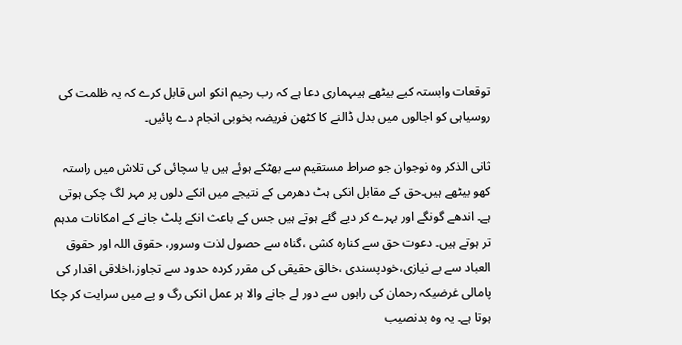توقعات وابستہ کیے بیٹھے ہیںہماری دعا ہے کہ رب رحیم انکو اس قابل کرے کہ یہ ظلمت کی روسیاہی کو اجالوں میں بدل ڈالنے کا کٹھن فریضہ بخوبی انجام دے پائیں۔

ثانی الذکر وہ نوجوان جو صراط مستقیم سے بھٹکے ہوئے ہیں یا سچائی کی تلاش میں راستہ کھو بیٹھے ہیں۔حق کے مقابل انکی ہٹ دھرمی کے نتیجے میں انکے دلوں پر مہر لگ چکی ہوتی ہے۔ اندھے گونگے اور بہرے کر دیے گئے ہوتے ہیں جس کے باعث انکے پلٹ جانے کے امکانات مدہم تر ہوتے ہیں۔ دعوت حق سے کنارہ کشی ،گناہ سے حصول لذت وسرور، حقوق اللہ اور حقوق العباد سے بے نیازی،خودپسندی ،خالق حقیقی کی مقرر کردہ حدود سے تجاوز،اخلاقی اقدار کی پامالی غرضیکہ رحمان کی راہوں سے دور لے جانے والا ہر عمل انکی رگ و پے میں سرایت کر چکا ہوتا ہے۔ یہ وہ بدنصیب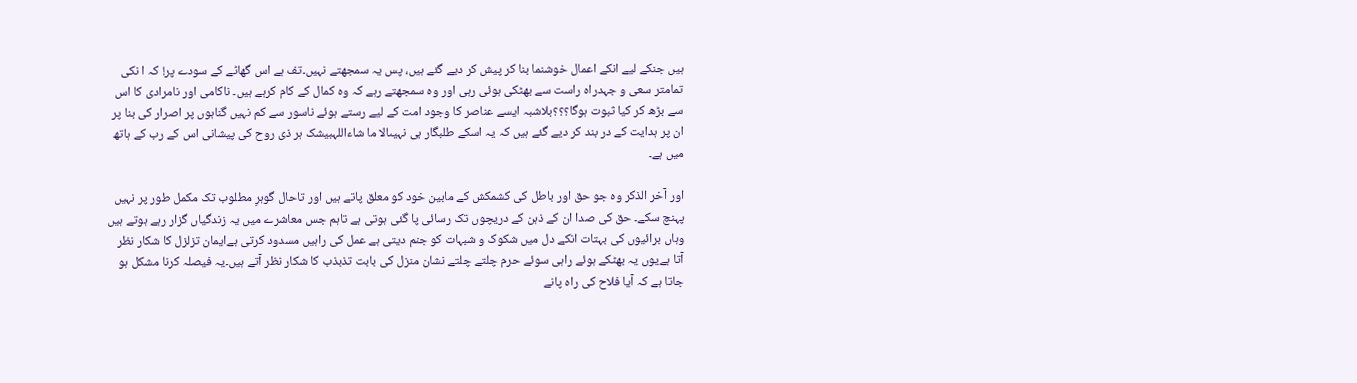ہیں جنکے لیے انکے اعمال خوشنما بنا کر پیش کر دیے گئے ہیں، پس یہ سمجھتے نہیں۔تف ہے اس گھاٹے کے سودے پر! کہ ا نکی تمامتر سعی و جہدراہ راست سے بھٹکی ہوئی رہی اور وہ سمجھتے رہے کہ وہ کمال کے کام کرہے ہیں۔ ناکامی اور نامرادی کا اس سے بڑھ کر کیا ثبوت ہوگا؟؟؟بلاشبہ ایسے عناصر کا وجود امت کے لیے رستے ہوئے ناسور سے کم نہیں گناہوں پر اصرار کی بنا پر ان پر ہدایت کے در بند کر دیے گئے ہیں کہ یہ اسکے طلبگار ہی نہیںالا ما شاءاللہبیشک ہر ذی روح کی پیشانی اس کے رب کے ہاتھ میں ہے۔

اور آخر الذکر وہ جو حق اور باطل کی کشمکش کے مابین خود کو معلق پاتے ہیں اور تاحال گوہرِ مطلوب تک مکمل طور پر نہیں پہنچ سکے۔ حق کی صدا ان کے ذہن کے دریچوں تک رسائی پا گئی ہوتی ہے تاہم جس معاشرے میں یہ زندگیاں گزار رہے ہوتے ہیں وہاں برائیوں کی بہتات انکے دل میں شکوک و شبہات کو جنم دیتی ہے عمل کی راہیں مسدود کرتی ہےایمان تزلزل کا شکار نظر آتا ہےیوں یہ بھٹکے ہوئے راہی سوئے حرم چلتے چلتے نشان منزل کی بابت تذبذب کا شکار نظر آتے ہیں۔یہ فیصلہ کرنا مشکل ہو جاتا ہے کہ آیا فلاح کی راہ پانے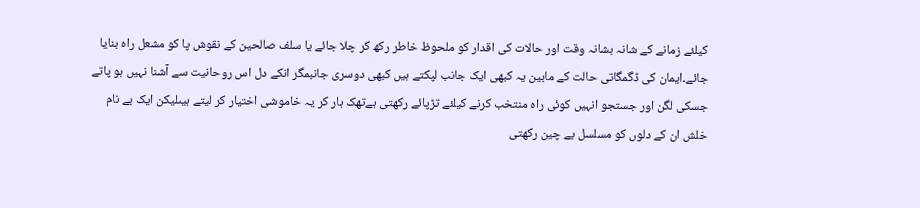کیلئے زمانے کے شانہ بشانہ وقت اور حالات کی اقدار کو ملحوظ خاطر رکھ کر چلا جائے یا سلف صالحین کے نقوش پا کو مشعل راہ بنایا جائے۔ایمان کی ڈگمگاتی حالت کے مابین یہ کبھی ایک جانب لپکتے ہیں کبھی دوسری جانبمگر انکے دل اس روحانیت سے آشنا نہیں ہو پاتے جسکی لگن اور جستجو انہیں کوئی راہ منتخب کرنے کیلئے تڑپائے رکھتی ہےتھک ہار کر یہ خاموشی اختیار کر لیتے ہیںلیکن ایک بے نام خلش ان کے دلوں کو مسلسل بے چین رکھتی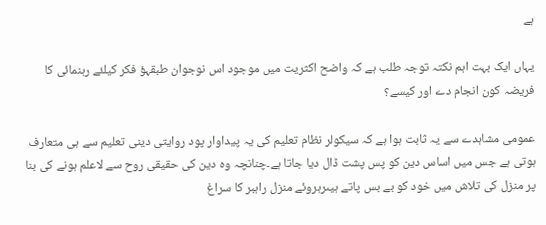ہے

یہاں ایک بہت اہم نکتہ توجہ طلب ہے کہ واضح اکثریت میں موجود اس نوجوان طبقہؤ فکر کیلئے رہنمائی کا فریضہ کون انجام دے اور کیسے؟

عمومی مشاہدے سے یہ ثابت ہوا ہے کہ سیکولر نظام تعلیم کی یہ پیداوار پود روایتی دینی تعلیم سے ہی متعارف ہوتی ہے جس میں اساس دین کو پس پشت ڈال دیا جاتا ہے۔چنانچہ وہ دین کی حقیقی روح سے لاعلم ہونے کی بنا پر منزل کی تلاش میں خود کو بے بس پاتے ہیںرہروئے منزل راہبر کا سراغ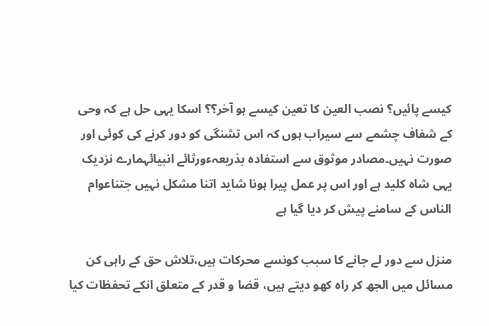کیسے پائیں؟ نصب العین کا تعین کیسے ہو آخر؟؟ اسکا یہی حل ہے کہ وحی کے شفاف چشمے سے سیراب ہوں کہ اس تشنگی کو دور کرنے کی کوئی اور صورت نہیں۔مصادر موثوق سے استفادہ بذریعہءورثائے انبیائہمارے نزدیک یہی شاہ کلید ہے اور اس پر عمل پیرا ہونا شاید اتنا مشکل نہیں جتناعوام الناس کے سامنے پیش کر دیا گیا ہے

منزل سے دور لے جانے کا سبب کونسے محرکات ہیں،تلاش حق کے راہی کن مسائل میں الجھ کر راہ کھو دیتے ہیں، قضا و قدر کے متعلق انکے تحفظات کیا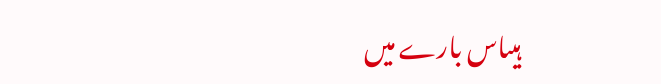ہیںاس بارے میں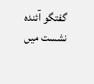گفتگو آئندہ نشست میں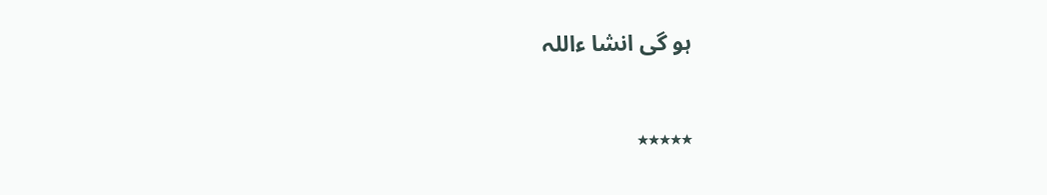ہو گی انشا ءاللہ

٭٭٭٭٭